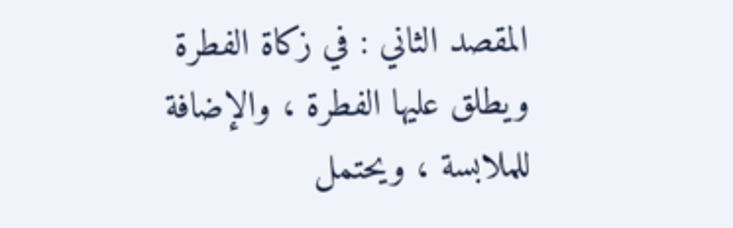المقصد الثاني : في زكاة الفطرة
ويطلق عليها الفطرة ، والإضافة للملابسة ، ويحتمل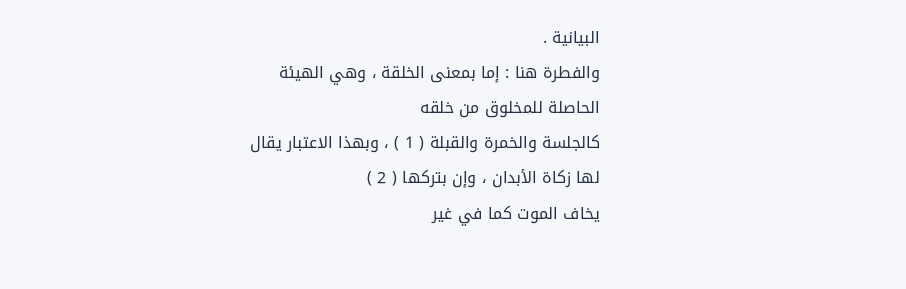البيانية .
والفطرة هنا : إما بمعنى الخلقة ، وهي الهيئة الحاصلة للمخلوق من خلقه
كالجلسة والخمرة والقبلة ( 1 ) ، وبهذا الاعتبار يقال لها زكاة الأبدان ، وإن بتركها ( 2 )
يخاف الموت كما في غير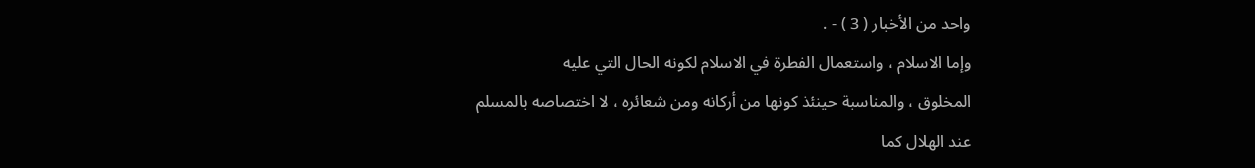واحد من الأخبار ( 3 ) - .
وإما الاسلام ، واستعمال الفطرة في الاسلام لكونه الحال التي عليه
المخلوق ، والمناسبة حينئذ كونها من أركانه ومن شعائره ، لا اختصاصه بالمسلم
عند الهلال كما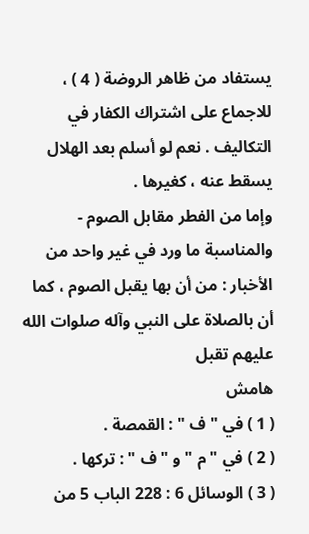يستفاد من ظاهر الروضة ( 4 ) ، للاجماع على اشتراك الكفار في
التكاليف . نعم لو أسلم بعد الهلال يسقط عنه ، كغيرها .
وإما من الفطر مقابل الصوم - والمناسبة ما ورد في غير واحد من
الأخبار : من أن بها يقبل الصوم ، كما أن بالصلاة على النبي وآله صلوات الله عليهم تقبل
هامش
( 1 ) في " ف " : القمصة .
( 2 ) في " م " و " ف " : تركها .
( 3 ) الوسائل 6 : 228 الباب 5 من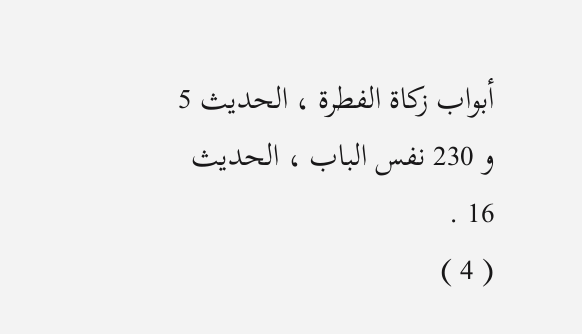أبواب زكاة الفطرة ، الحديث 5 و 230 نفس الباب ، الحديث
16 .
( 4 )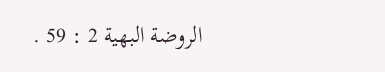الروضة البهية 2 : 59 .